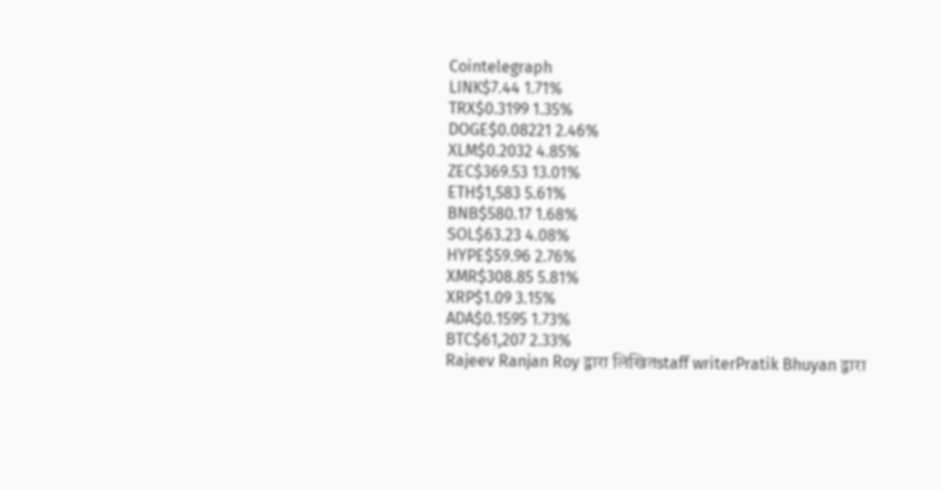Cointelegraph
LINK$7.44 1.71%
TRX$0.3199 1.35%
DOGE$0.08221 2.46%
XLM$0.2032 4.85%
ZEC$369.53 13.01%
ETH$1,583 5.61%
BNB$580.17 1.68%
SOL$63.23 4.08%
HYPE$59.96 2.76%
XMR$308.85 5.81%
XRP$1.09 3.15%
ADA$0.1595 1.73%
BTC$61,207 2.33%
Rajeev Ranjan Roy द्वारा लिखितstaff writerPratik Bhuyan द्वारा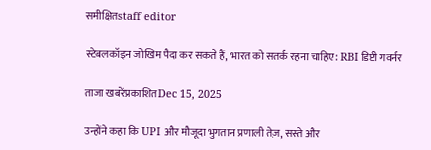समीक्षितstaff editor

स्टेबलकॉइन जोखिम पैदा कर सकते हैं, भारत को सतर्क रहना चाहिए: RBI डिप्टी गवर्नर

ताजा खबरेंप्रकाशितDec 15, 2025

उन्होंने कहा कि UPI और मौजूदा भुगतान प्रणाली तेज़, सस्ते और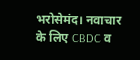भरोसेमंद। नवाचार के लिए CBDC व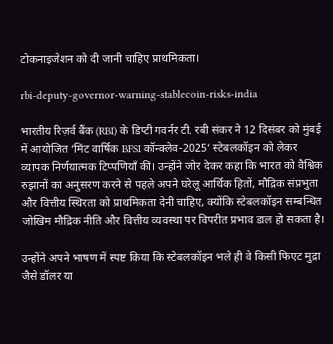टोकनाइजेशन को दी जानी चाहिए प्राथमिकता।

rbi-deputy-governor-warning-stablecoin-risks-india

भारतीय रिज़र्व बैंक (RBI) के डिप्टी गवर्नर टी. रबी संकर ने 12 दिसंबर को मुंबई में आयोजित ‘मिंट वार्षिक BFSI कॉन्क्लेव-2025’ स्टेबलकॉइन को लेकर व्यापक निर्णयात्मक टिप्पणियाँ कीं। उन्होंने जोर देकर कहा कि भारत को वैश्विक रुझानों का अनुसरण करने से पहले अपने घरेलू आर्थिक हितों, मौद्रिक संप्रभुता और वित्तीय स्थिरता को प्राथमिकता देनी चाहिए, क्योंकि स्टेबलकॉइन सम्बन्धित जोखिम मौद्रिक नीति और वित्तीय व्यवस्था पर विपरीत प्रभाव डाल हो सकता है।

उन्होंने अपने भाषण में स्पष्ट किया कि स्टेबलकॉइन भले ही वे किसी फिएट मुद्रा जैसे डॉलर या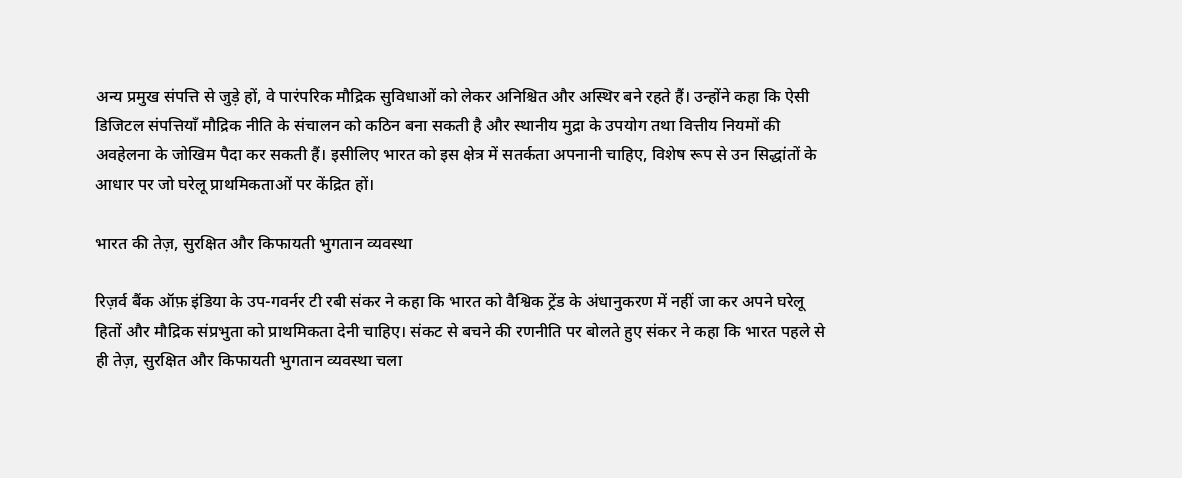अन्य प्रमुख संपत्ति से जुड़े हों, वे पारंपरिक मौद्रिक सुविधाओं को लेकर अनिश्चित और अस्थिर बने रहते हैं। उन्होंने कहा कि ऐसी डिजिटल संपत्तियाँ मौद्रिक नीति के संचालन को कठिन बना सकती है और स्थानीय मुद्रा के उपयोग तथा वित्तीय नियमों की अवहेलना के जोखिम पैदा कर सकती हैं। इसीलिए भारत को इस क्षेत्र में सतर्कता अपनानी चाहिए, विशेष रूप से उन सिद्धांतों के आधार पर जो घरेलू प्राथमिकताओं पर केंद्रित हों।

भारत की तेज़, सुरक्षित और किफायती भुगतान व्यवस्था

रिज़र्व बैंक ऑफ़ इंडिया के उप-गवर्नर टी रबी संकर ने कहा कि भारत को वैश्विक ट्रेंड के अंधानुकरण में नहीं जा कर अपने घरेलू हितों और मौद्रिक संप्रभुता को प्राथमिकता देनी चाहिए। संकट से बचने की रणनीति पर बोलते हुए संकर ने कहा कि भारत पहले से ही तेज़, सुरक्षित और किफायती भुगतान व्यवस्था चला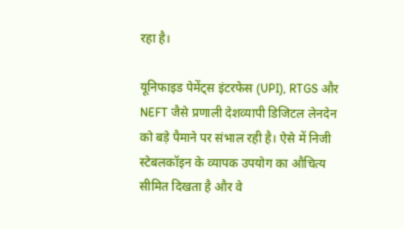रहा है।

यूनिफाइड पेमेंट्स इंटरफेस (UPI), RTGS और NEFT जैसे प्रणाली देशव्यापी डिजिटल लेनदेन को बड़े पैमाने पर संभाल रही है। ऐसे में निजी स्टेबलकॉइन के व्यापक उपयोग का औचित्य सीमित दिखता है और वे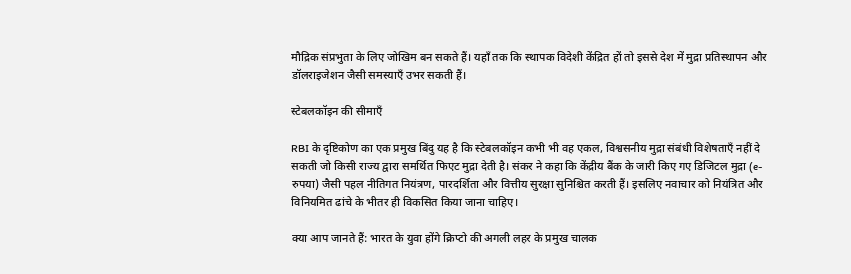मौद्रिक संप्रभुता के लिए जोखिम बन सकते हैं। यहाँ तक कि स्थापक विदेशी केंद्रित हों तो इससे देश में मुद्रा प्रतिस्थापन और डॉलराइजेशन जैसी समस्याएँ उभर सकती हैं।

स्टेबलकॉइन की सीमाएँ

RBI के दृष्टिकोण का एक प्रमुख बिंदु यह है कि स्टेबलकॉइन कभी भी वह एकल, विश्वसनीय मुद्रा संबंधी विशेषताएँ नहीं दे सकती जो किसी राज्य द्वारा समर्थित फिएट मुद्रा देती है। संकर ने कहा कि केंद्रीय बैंक के जारी किए गए डिजिटल मुद्रा (e-रुपया) जैसी पहल नीतिगत नियंत्रण, पारदर्शिता और वित्तीय सुरक्षा सुनिश्चित करती हैं। इसलिए नवाचार को नियंत्रित और विनियमित ढांचे के भीतर ही विकसित किया जाना चाहिए।

क्या आप जानते हैं: भारत के युवा होंगे क्रिप्टो की अगली लहर के प्रमुख चालक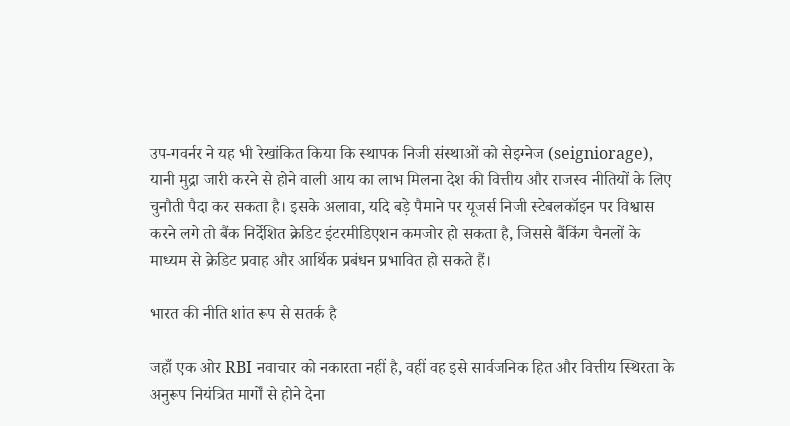उप-गवर्नर ने यह भी रेखांकित किया कि स्थापक निजी संस्थाओं को सेइग्नेज (seigniorage), यानी मुद्रा जारी करने से होने वाली आय का लाभ मिलना देश की वित्तीय और राजस्व नीतियों के लिए चुनौती पैदा कर सकता है। इसके अलावा, यदि बड़े पैमाने पर यूजर्स निजी स्टेबलकॉइन पर विश्वास करने लगे तो बैंक निर्देशित क्रेडिट इंटरमीडिएशन कमजोर हो सकता है, जिससे बैंकिंग चैनलों के माध्यम से क्रेडिट प्रवाह और आर्थिक प्रबंधन प्रभावित हो सकते हैं।

भारत की नीति शांत रूप से सतर्क है

जहाँ एक ओर RBI नवाचार को नकारता नहीं है, वहीं वह इसे सार्वजनिक हित और वित्तीय स्थिरता के अनुरूप नियंत्रित मार्गों से होने देना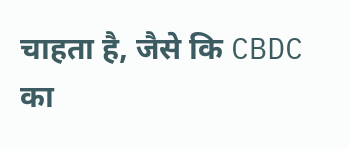चाहता है, जैसे कि CBDC का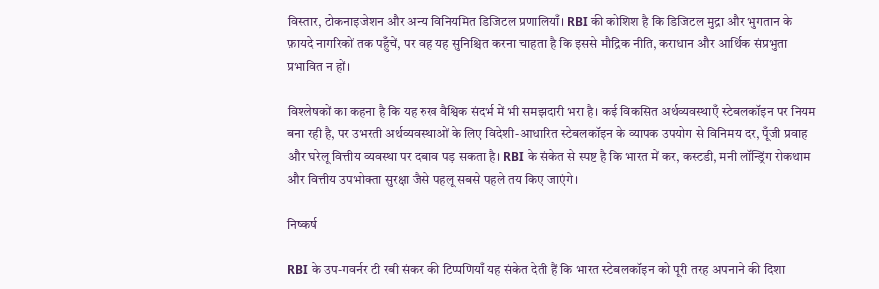विस्तार, टोकनाइजेशन और अन्य विनियमित डिजिटल प्रणालियाँ। RBI की कोशिश है कि डिजिटल मुद्रा और भुगतान के फ़ायदे नागरिकों तक पहुँचें, पर वह यह सुनिश्चित करना चाहता है कि इससे मौद्रिक नीति, कराधान और आर्थिक संप्रभुता प्रभावित न हों।

विश्लेषकों का कहना है कि यह रुख वैश्विक संदर्भ में भी समझदारी भरा है। कई विकसित अर्थव्यवस्थाएँ स्टेबलकॉइन पर नियम बना रही है, पर उभरती अर्थव्यवस्थाओं के लिए विदेशी-आधारित स्टेबलकॉइन के व्यापक उपयोग से विनिमय दर, पूँजी प्रवाह और घरेलू वित्तीय व्यवस्था पर दबाव पड़ सकता है। RBI के संकेत से स्पष्ट है कि भारत में कर, कस्टडी, मनी लॉन्ड्रिंग रोकथाम और वित्तीय उपभोक्ता सुरक्षा जैसे पहलू सबसे पहले तय किए जाएंगे।

निष्कर्ष

RBI के उप-गवर्नर टी रबी संकर की टिप्पणियाँ यह संकेत देती हैं कि भारत स्टेबलकॉइन को पूरी तरह अपनाने की दिशा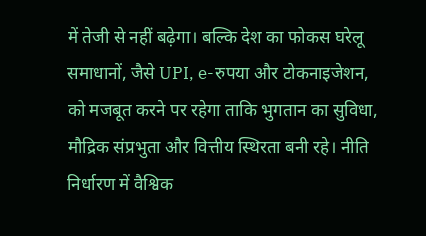में तेजी से नहीं बढ़ेगा। बल्कि देश का फोकस घरेलू समाधानों, जैसे UPI, e-रुपया और टोकनाइजेशन, को मजबूत करने पर रहेगा ताकि भुगतान का सुविधा, मौद्रिक संप्रभुता और वित्तीय स्थिरता बनी रहे। नीति निर्धारण में वैश्विक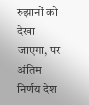रुझानों को देखा जाएगा, पर अंतिम निर्णय देश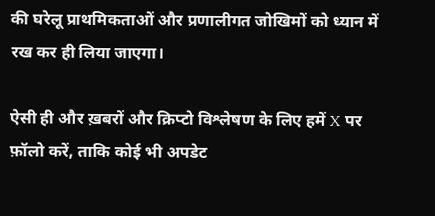की घरेलू प्राथमिकताओं और प्रणालीगत जोखिमों को ध्यान में रख कर ही लिया जाएगा।

ऐसी ही और ख़बरों और क्रिप्टो विश्लेषण के लिए हमें X पर फ़ॉलो करें, ताकि कोई भी अपडेट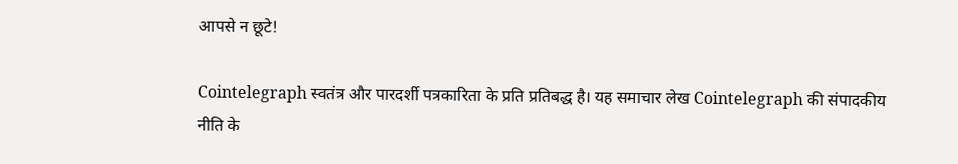आपसे न छूटे!

Cointelegraph स्वतंत्र और पारदर्शी पत्रकारिता के प्रति प्रतिबद्ध है। यह समाचार लेख Cointelegraph की संपादकीय नीति के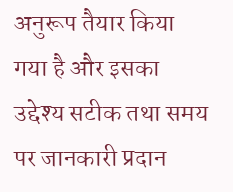अनुरूप तैयार किया गया है और इसका उद्देश्य सटीक तथा समय पर जानकारी प्रदान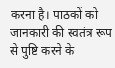करना है। पाठकों को जानकारी की स्वतंत्र रूप से पुष्टि करने के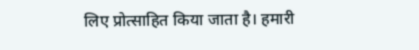लिए प्रोत्साहित किया जाता है। हमारी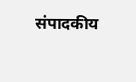संपादकीय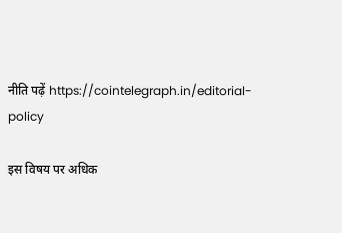नीति पढ़ें https://cointelegraph.in/editorial-policy

इस विषय पर अधिक